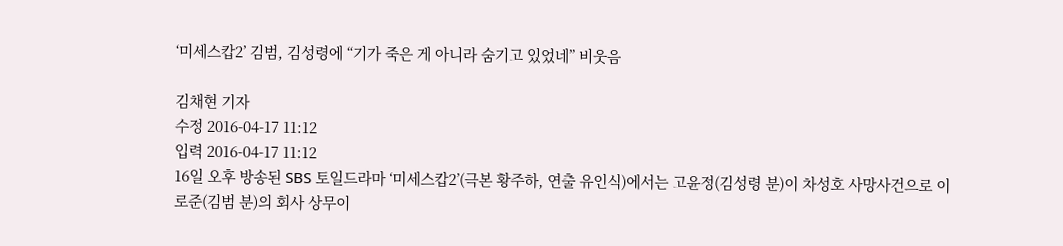‘미세스캅2’ 김범, 김성령에 “기가 죽은 게 아니라 숨기고 있었네” 비웃음

김채현 기자
수정 2016-04-17 11:12
입력 2016-04-17 11:12
16일 오후 방송된 SBS 토일드라마 ‘미세스캅2’(극본 황주하, 연출 유인식)에서는 고윤정(김성령 분)이 차성호 사망사건으로 이로준(김범 분)의 회사 상무이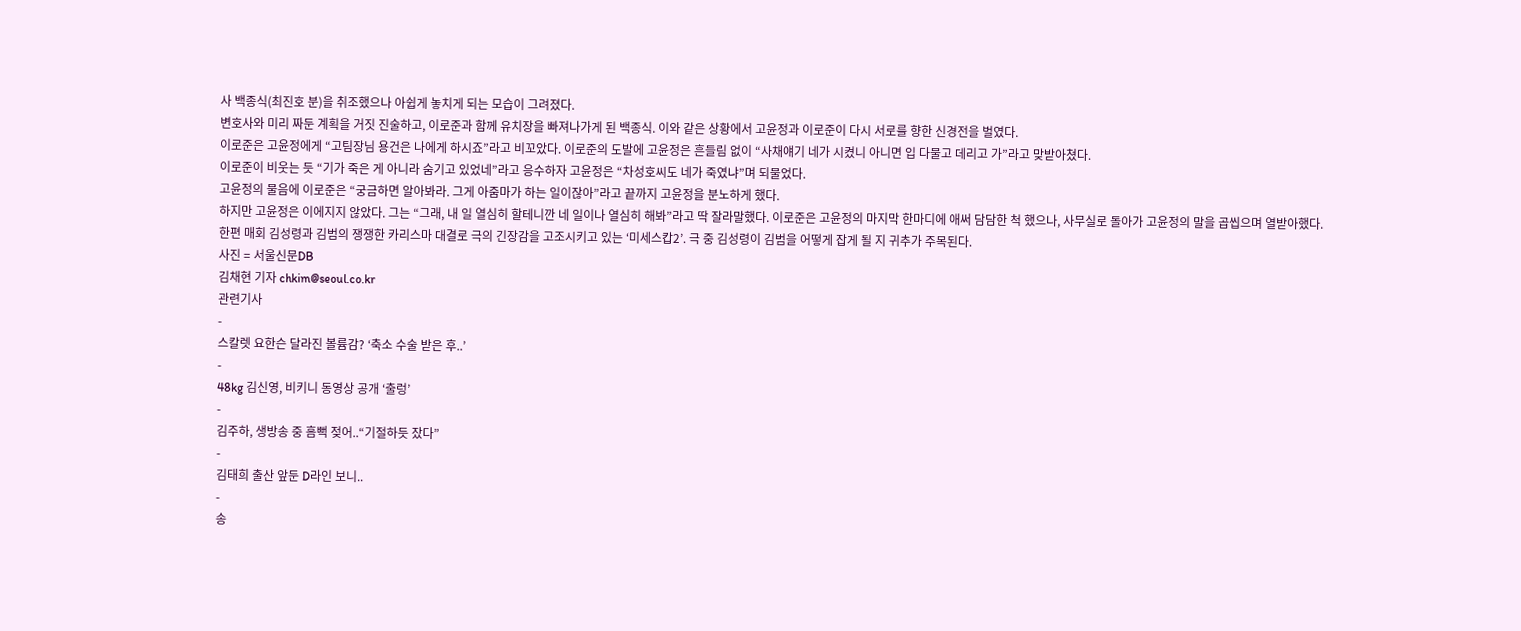사 백종식(최진호 분)을 취조했으나 아쉽게 놓치게 되는 모습이 그려졌다.
변호사와 미리 짜둔 계획을 거짓 진술하고, 이로준과 함께 유치장을 빠져나가게 된 백종식. 이와 같은 상황에서 고윤정과 이로준이 다시 서로를 향한 신경전을 벌였다.
이로준은 고윤정에게 “고팀장님 용건은 나에게 하시죠”라고 비꼬았다. 이로준의 도발에 고윤정은 흔들림 없이 “사채얘기 네가 시켰니 아니면 입 다물고 데리고 가”라고 맞받아쳤다.
이로준이 비웃는 듯 “기가 죽은 게 아니라 숨기고 있었네”라고 응수하자 고윤정은 “차성호씨도 네가 죽였냐”며 되물었다.
고윤정의 물음에 이로준은 “궁금하면 알아봐라. 그게 아줌마가 하는 일이잖아”라고 끝까지 고윤정을 분노하게 했다.
하지만 고윤정은 이에지지 않았다. 그는 “그래, 내 일 열심히 할테니깐 네 일이나 열심히 해봐”라고 딱 잘라말했다. 이로준은 고윤정의 마지막 한마디에 애써 담담한 척 했으나, 사무실로 돌아가 고윤정의 말을 곱씹으며 열받아했다.
한편 매회 김성령과 김범의 쟁쟁한 카리스마 대결로 극의 긴장감을 고조시키고 있는 ‘미세스캅2’. 극 중 김성령이 김범을 어떻게 잡게 될 지 귀추가 주목된다.
사진 = 서울신문DB
김채현 기자 chkim@seoul.co.kr
관련기사
-
스칼렛 요한슨 달라진 볼륨감? ‘축소 수술 받은 후..’
-
48kg 김신영, 비키니 동영상 공개 ‘출렁’
-
김주하, 생방송 중 흠뻑 젖어..“기절하듯 잤다”
-
김태희 출산 앞둔 D라인 보니..
-
송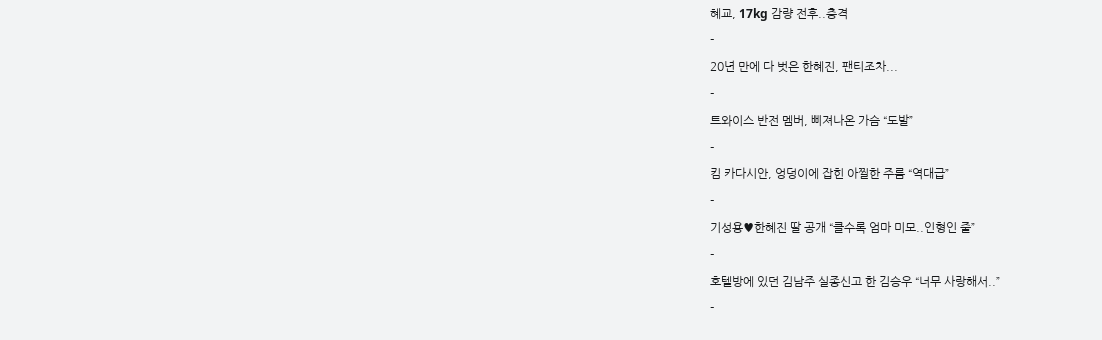혜교, 17kg 감량 전후..충격
-
20년 만에 다 벗은 한혜진, 팬티조차...
-
트와이스 반전 멤버, 삐져나온 가슴 “도발”
-
킴 카다시안, 엉덩이에 잡힌 아찔한 주름 “역대급”
-
기성용♥한혜진 딸 공개 “클수록 엄마 미모..인형인 줄”
-
호텔방에 있던 김남주 실종신고 한 김승우 “너무 사랑해서..”
-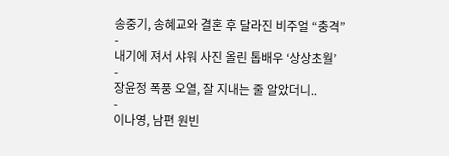송중기, 송혜교와 결혼 후 달라진 비주얼 “충격”
-
내기에 져서 샤워 사진 올린 톱배우 ‘상상초월’
-
장윤정 폭풍 오열, 잘 지내는 줄 알았더니..
-
이나영, 남편 원빈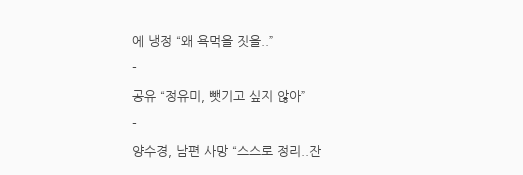에 냉정 “왜 욕먹을 짓을..”
-
공유 “정유미, 뺏기고 싶지 않아”
-
양수경, 남편 사망 “스스로 정리..잔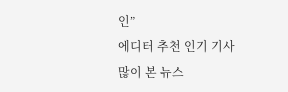인”
에디터 추천 인기 기사
많이 본 뉴스